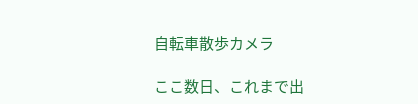自転車散歩カメラ

ここ数日、これまで出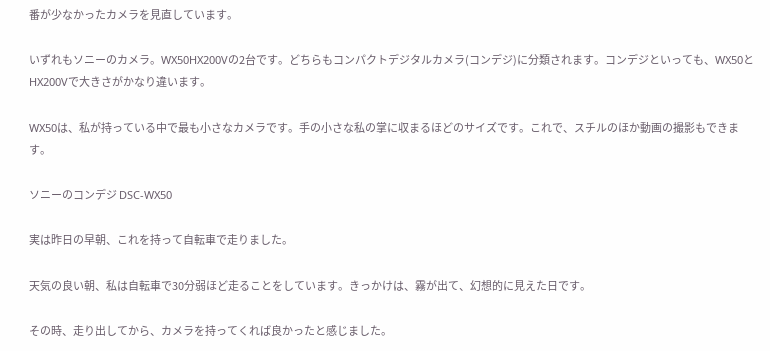番が少なかったカメラを見直しています。

いずれもソニーのカメラ。WX50HX200Vの2台です。どちらもコンパクトデジタルカメラ(コンデジ)に分類されます。コンデジといっても、WX50とHX200Vで大きさがかなり違います。

WX50は、私が持っている中で最も小さなカメラです。手の小さな私の掌に収まるほどのサイズです。これで、スチルのほか動画の撮影もできます。

ソニーのコンデジ DSC-WX50

実は昨日の早朝、これを持って自転車で走りました。

天気の良い朝、私は自転車で30分弱ほど走ることをしています。きっかけは、霧が出て、幻想的に見えた日です。

その時、走り出してから、カメラを持ってくれば良かったと感じました。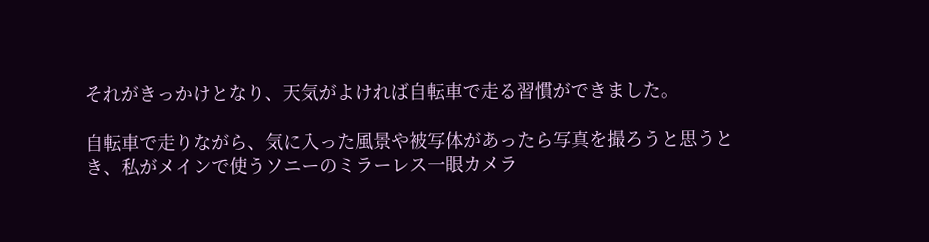それがきっかけとなり、天気がよければ自転車で走る習慣ができました。

自転車で走りながら、気に入った風景や被写体があったら写真を撮ろうと思うとき、私がメインで使うソニーのミラーレス一眼カメラ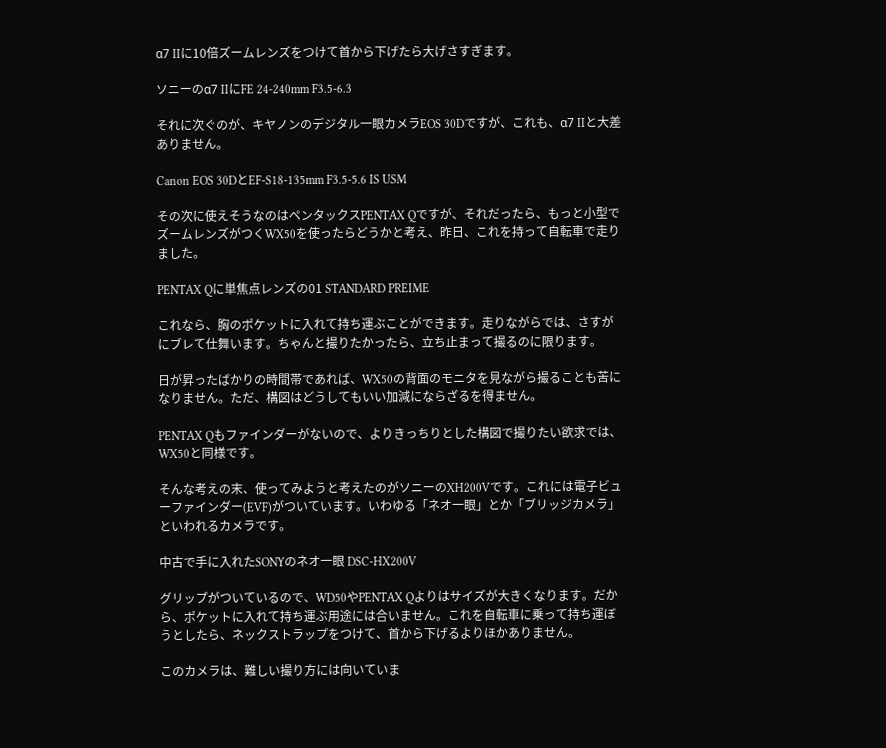α7 IIに10倍ズームレンズをつけて首から下げたら大げさすぎます。

ソニーのα7 IIにFE 24-240mm F3.5-6.3

それに次ぐのが、キヤノンのデジタル一眼カメラEOS 30Dですが、これも、α7 IIと大差ありません。

Canon EOS 30DとEF-S18-135mm F3.5-5.6 IS USM

その次に使えそうなのはペンタックスPENTAX Qですが、それだったら、もっと小型でズームレンズがつくWX50を使ったらどうかと考え、昨日、これを持って自転車で走りました。

PENTAX Qに単焦点レンズの01 STANDARD PREIME

これなら、胸のポケットに入れて持ち運ぶことができます。走りながらでは、さすがにブレて仕舞います。ちゃんと撮りたかったら、立ち止まって撮るのに限ります。

日が昇ったばかりの時間帯であれば、WX50の背面のモニタを見ながら撮ることも苦になりません。ただ、構図はどうしてもいい加減にならざるを得ません。

PENTAX Qもファインダーがないので、よりきっちりとした構図で撮りたい欲求では、WX50と同様です。

そんな考えの末、使ってみようと考えたのがソニーのXH200Vです。これには電子ビューファインダー(EVF)がついています。いわゆる「ネオ一眼」とか「ブリッジカメラ」といわれるカメラです。

中古で手に入れたSONYのネオ一眼 DSC-HX200V

グリップがついているので、WD50やPENTAX Qよりはサイズが大きくなります。だから、ポケットに入れて持ち運ぶ用途には合いません。これを自転車に乗って持ち運ぼうとしたら、ネックストラップをつけて、首から下げるよりほかありません。

このカメラは、難しい撮り方には向いていま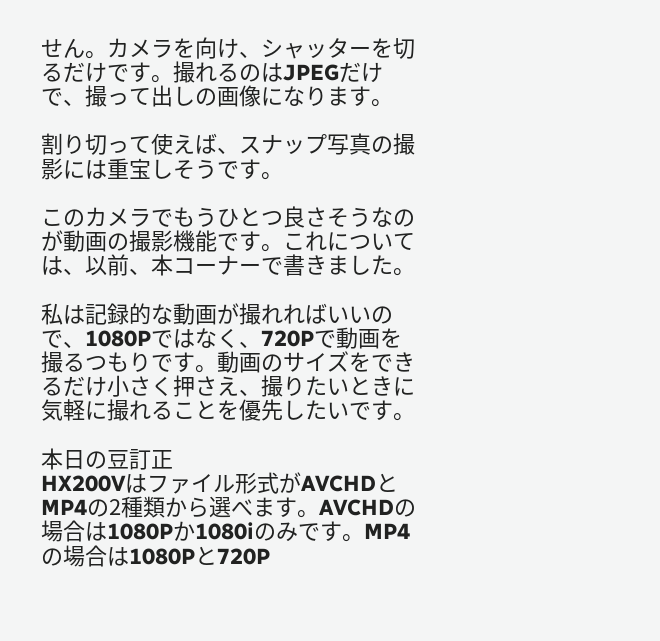せん。カメラを向け、シャッターを切るだけです。撮れるのはJPEGだけで、撮って出しの画像になります。

割り切って使えば、スナップ写真の撮影には重宝しそうです。

このカメラでもうひとつ良さそうなのが動画の撮影機能です。これについては、以前、本コーナーで書きました。

私は記録的な動画が撮れればいいので、1080Pではなく、720Pで動画を撮るつもりです。動画のサイズをできるだけ小さく押さえ、撮りたいときに気軽に撮れることを優先したいです。

本日の豆訂正
HX200Vはファイル形式がAVCHDとMP4の2種類から選べます。AVCHDの場合は1080Pか1080iのみです。MP4の場合は1080Pと720P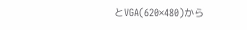とVGA(620×480)から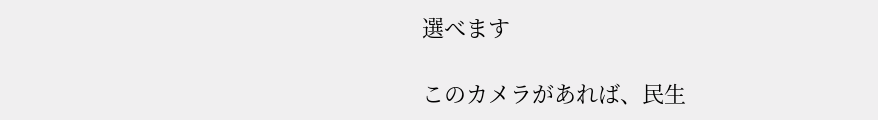選べます

このカメラがあれば、民生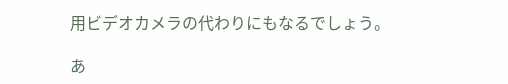用ビデオカメラの代わりにもなるでしょう。

あ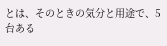とは、そのときの気分と用途で、5台ある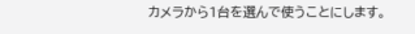カメラから1台を選んで使うことにします。